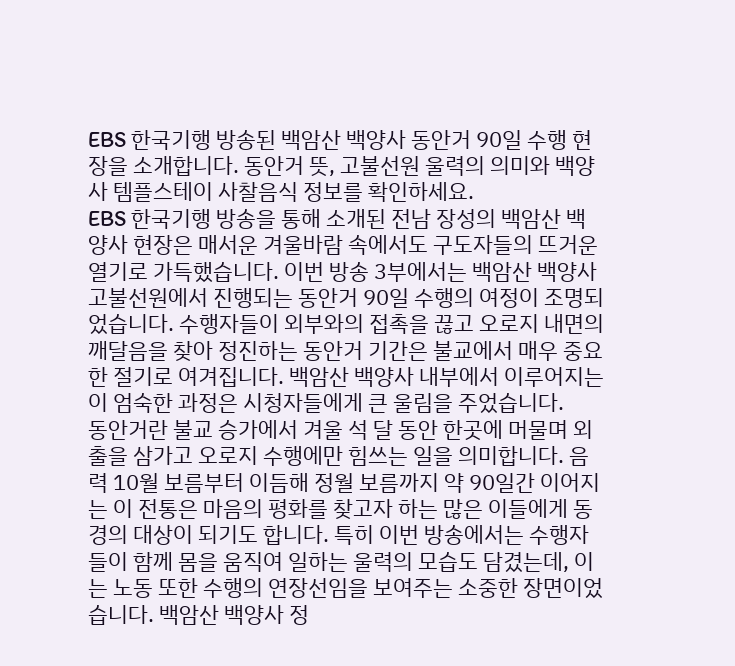EBS 한국기행 방송된 백암산 백양사 동안거 90일 수행 현장을 소개합니다. 동안거 뜻, 고불선원 울력의 의미와 백양사 템플스테이 사찰음식 정보를 확인하세요.
EBS 한국기행 방송을 통해 소개된 전남 장성의 백암산 백양사 현장은 매서운 겨울바람 속에서도 구도자들의 뜨거운 열기로 가득했습니다. 이번 방송 3부에서는 백암산 백양사 고불선원에서 진행되는 동안거 90일 수행의 여정이 조명되었습니다. 수행자들이 외부와의 접촉을 끊고 오로지 내면의 깨달음을 찾아 정진하는 동안거 기간은 불교에서 매우 중요한 절기로 여겨집니다. 백암산 백양사 내부에서 이루어지는 이 엄숙한 과정은 시청자들에게 큰 울림을 주었습니다.
동안거란 불교 승가에서 겨울 석 달 동안 한곳에 머물며 외출을 삼가고 오로지 수행에만 힘쓰는 일을 의미합니다. 음력 10월 보름부터 이듬해 정월 보름까지 약 90일간 이어지는 이 전통은 마음의 평화를 찾고자 하는 많은 이들에게 동경의 대상이 되기도 합니다. 특히 이번 방송에서는 수행자들이 함께 몸을 움직여 일하는 울력의 모습도 담겼는데, 이는 노동 또한 수행의 연장선임을 보여주는 소중한 장면이었습니다. 백암산 백양사 정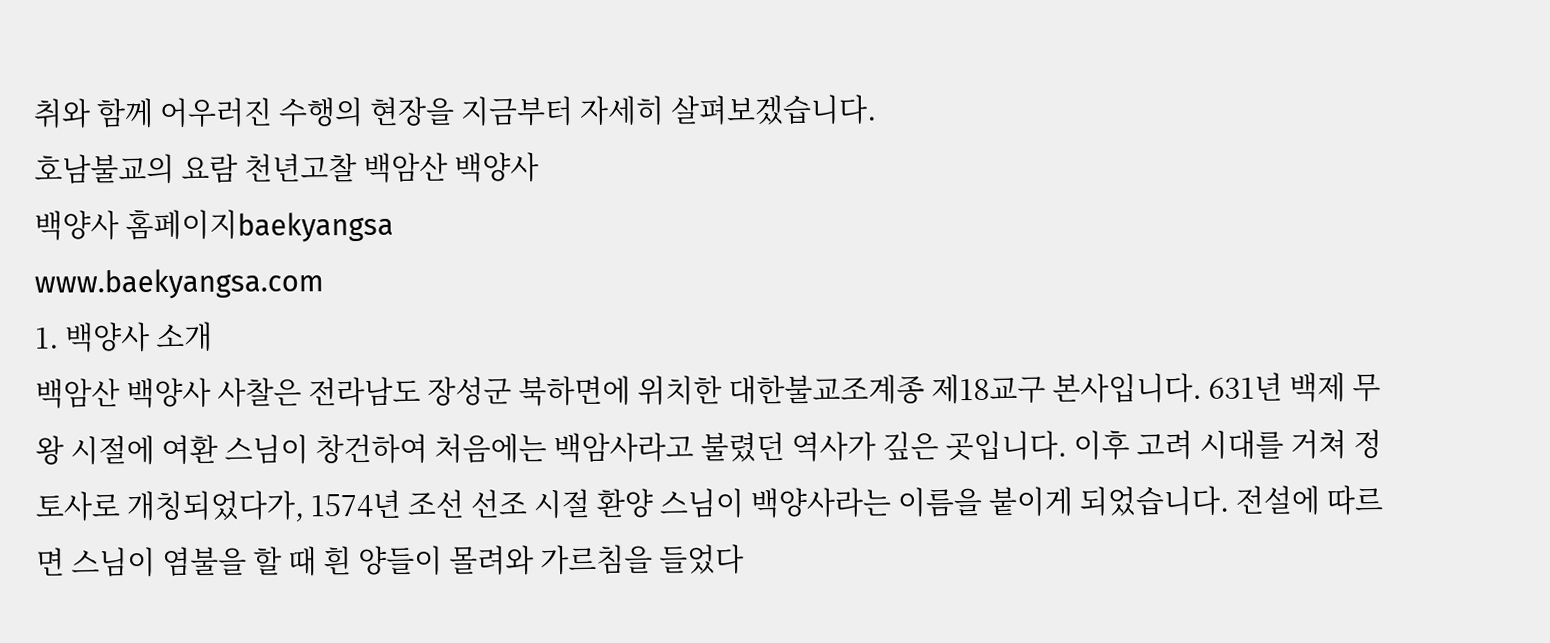취와 함께 어우러진 수행의 현장을 지금부터 자세히 살펴보겠습니다.
호남불교의 요람 천년고찰 백암산 백양사
백양사 홈페이지baekyangsa
www.baekyangsa.com
1. 백양사 소개
백암산 백양사 사찰은 전라남도 장성군 북하면에 위치한 대한불교조계종 제18교구 본사입니다. 631년 백제 무왕 시절에 여환 스님이 창건하여 처음에는 백암사라고 불렸던 역사가 깊은 곳입니다. 이후 고려 시대를 거쳐 정토사로 개칭되었다가, 1574년 조선 선조 시절 환양 스님이 백양사라는 이름을 붙이게 되었습니다. 전설에 따르면 스님이 염불을 할 때 흰 양들이 몰려와 가르침을 들었다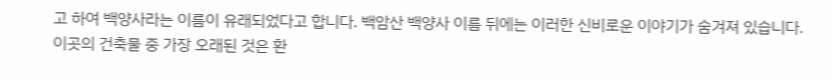고 하여 백양사라는 이름이 유래되었다고 합니다. 백암산 백양사 이름 뒤에는 이러한 신비로운 이야기가 숨겨져 있습니다.
이곳의 건축물 중 가장 오래된 것은 환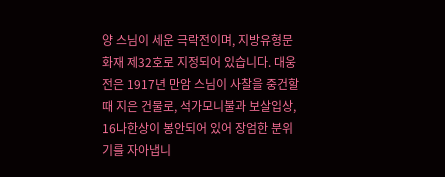양 스님이 세운 극락전이며, 지방유형문화재 제32호로 지정되어 있습니다. 대웅전은 1917년 만암 스님이 사찰을 중건할 때 지은 건물로, 석가모니불과 보살입상, 16나한상이 봉안되어 있어 장엄한 분위기를 자아냅니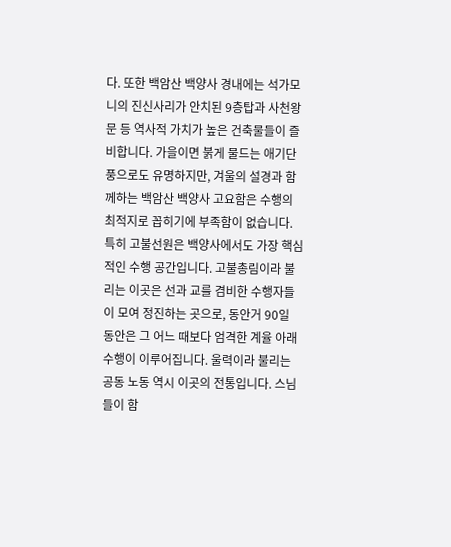다. 또한 백암산 백양사 경내에는 석가모니의 진신사리가 안치된 9층탑과 사천왕문 등 역사적 가치가 높은 건축물들이 즐비합니다. 가을이면 붉게 물드는 애기단풍으로도 유명하지만, 겨울의 설경과 함께하는 백암산 백양사 고요함은 수행의 최적지로 꼽히기에 부족함이 없습니다.
특히 고불선원은 백양사에서도 가장 핵심적인 수행 공간입니다. 고불총림이라 불리는 이곳은 선과 교를 겸비한 수행자들이 모여 정진하는 곳으로, 동안거 90일 동안은 그 어느 때보다 엄격한 계율 아래 수행이 이루어집니다. 울력이라 불리는 공동 노동 역시 이곳의 전통입니다. 스님들이 함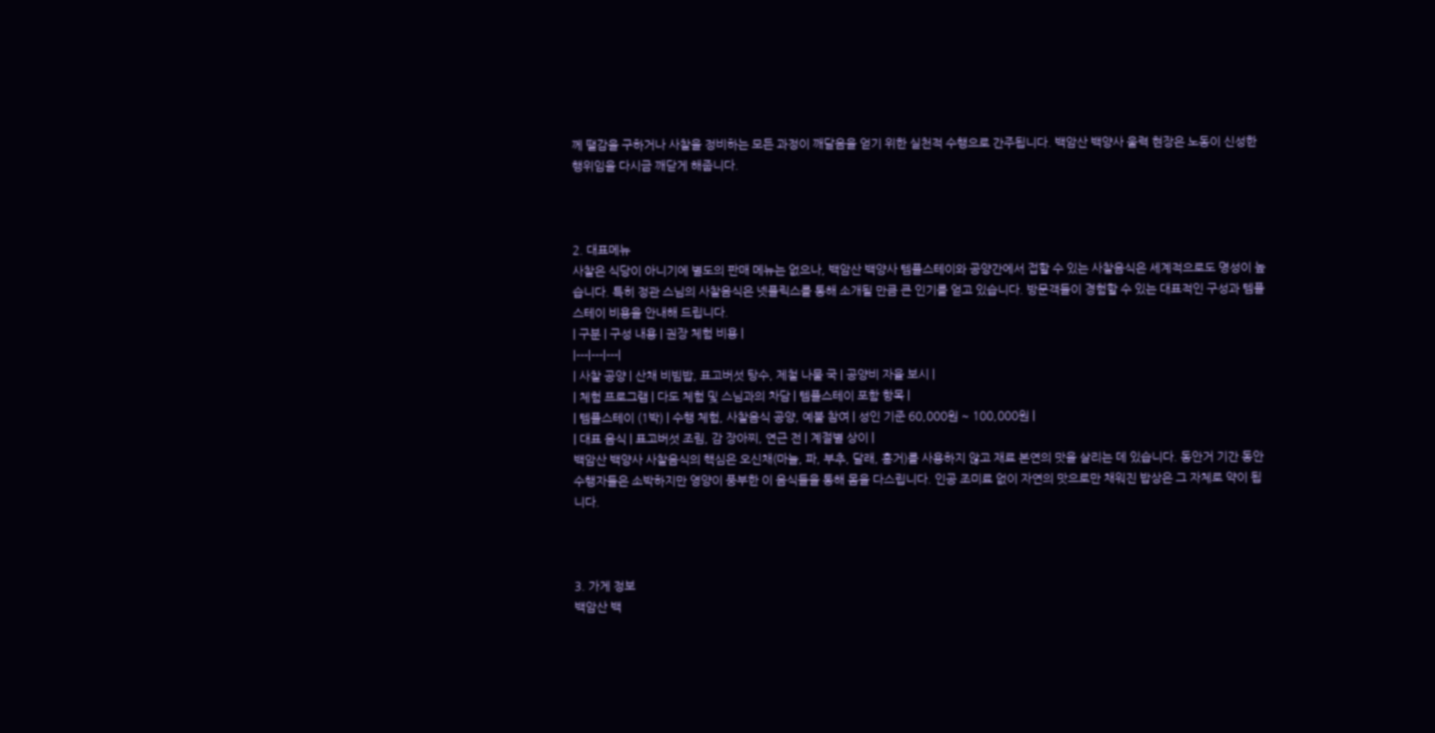께 땔감을 구하거나 사찰을 정비하는 모든 과정이 깨달음을 얻기 위한 실천적 수행으로 간주됩니다. 백암산 백양사 울력 현장은 노동이 신성한 행위임을 다시금 깨닫게 해줍니다.



2. 대표메뉴
사찰은 식당이 아니기에 별도의 판매 메뉴는 없으나, 백암산 백양사 템플스테이와 공양간에서 접할 수 있는 사찰음식은 세계적으로도 명성이 높습니다. 특히 정관 스님의 사찰음식은 넷플릭스를 통해 소개될 만큼 큰 인기를 얻고 있습니다. 방문객들이 경험할 수 있는 대표적인 구성과 템플스테이 비용을 안내해 드립니다.
| 구분 | 구성 내용 | 권장 체험 비용 |
|---|---|---|
| 사찰 공양 | 산채 비빔밥, 표고버섯 탕수, 제철 나물 국 | 공양비 자율 보시 |
| 체험 프로그램 | 다도 체험 및 스님과의 차담 | 템플스테이 포함 항목 |
| 템플스테이 (1박) | 수행 체험, 사찰음식 공양, 예불 참여 | 성인 기준 60,000원 ~ 100,000원 |
| 대표 음식 | 표고버섯 조림, 감 장아찌, 연근 전 | 계절별 상이 |
백암산 백양사 사찰음식의 핵심은 오신채(마늘, 파, 부추, 달래, 흥거)를 사용하지 않고 재료 본연의 맛을 살리는 데 있습니다. 동안거 기간 동안 수행자들은 소박하지만 영양이 풍부한 이 음식들을 통해 몸을 다스립니다. 인공 조미료 없이 자연의 맛으로만 채워진 밥상은 그 자체로 약이 됩니다.



3. 가게 정보
백암산 백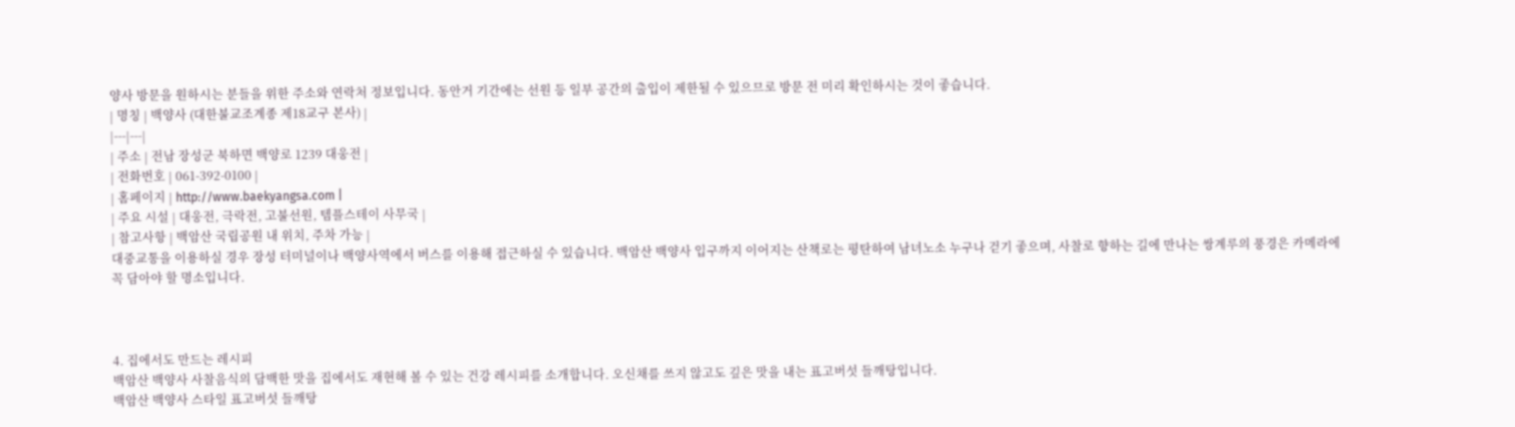양사 방문을 원하시는 분들을 위한 주소와 연락처 정보입니다. 동안거 기간에는 선원 등 일부 공간의 출입이 제한될 수 있으므로 방문 전 미리 확인하시는 것이 좋습니다.
| 명칭 | 백양사 (대한불교조계종 제18교구 본사) |
|---|---|
| 주소 | 전남 장성군 북하면 백양로 1239 대웅전 |
| 전화번호 | 061-392-0100 |
| 홈페이지 | http://www.baekyangsa.com |
| 주요 시설 | 대웅전, 극락전, 고불선원, 템플스테이 사무국 |
| 참고사항 | 백암산 국립공원 내 위치, 주차 가능 |
대중교통을 이용하실 경우 장성 터미널이나 백양사역에서 버스를 이용해 접근하실 수 있습니다. 백암산 백양사 입구까지 이어지는 산책로는 평탄하여 남녀노소 누구나 걷기 좋으며, 사찰로 향하는 길에 만나는 쌍계루의 풍경은 카메라에 꼭 담아야 할 명소입니다.



4. 집에서도 만드는 레시피
백암산 백양사 사찰음식의 담백한 맛을 집에서도 재현해 볼 수 있는 건강 레시피를 소개합니다. 오신채를 쓰지 않고도 깊은 맛을 내는 표고버섯 들깨탕입니다.
백암산 백양사 스타일 표고버섯 들깨탕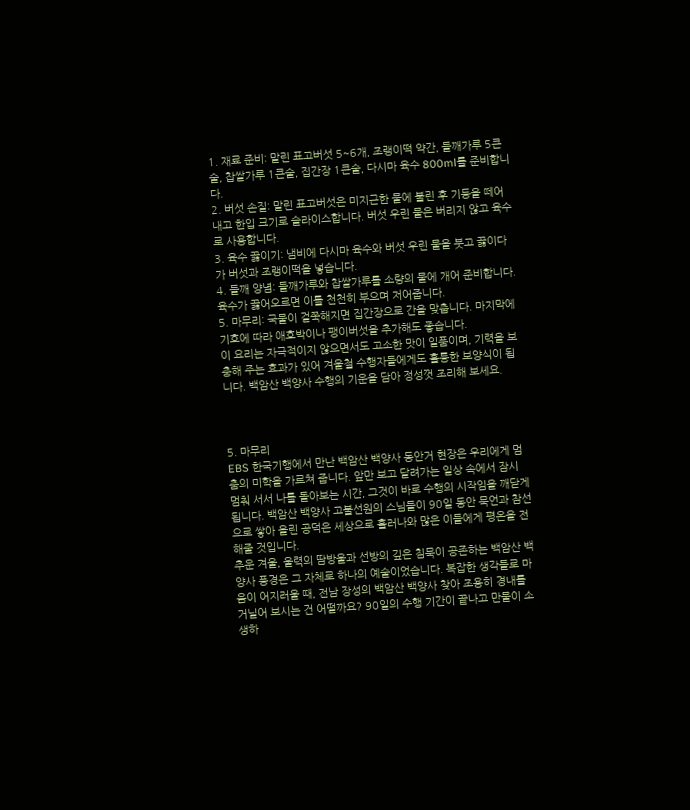1. 재료 준비: 말린 표고버섯 5~6개, 조랭이떡 약간, 들깨가루 5큰술, 찹쌀가루 1큰술, 집간장 1큰술, 다시마 육수 800ml를 준비합니다.
2. 버섯 손질: 말린 표고버섯은 미지근한 물에 불린 후 기둥을 떼어내고 한입 크기로 슬라이스합니다. 버섯 우린 물은 버리지 않고 육수로 사용합니다.
3. 육수 끓이기: 냄비에 다시마 육수와 버섯 우린 물을 붓고 끓이다가 버섯과 조랭이떡을 넣습니다.
4. 들깨 양념: 들깨가루와 찹쌀가루를 소량의 물에 개어 준비합니다. 육수가 끓어오르면 이를 천천히 부으며 저어줍니다.
5. 마무리: 국물이 걸쭉해지면 집간장으로 간을 맞춥니다. 마지막에 기호에 따라 애호박이나 팽이버섯을 추가해도 좋습니다.
이 요리는 자극적이지 않으면서도 고소한 맛이 일품이며, 기력을 보충해 주는 효과가 있어 겨울철 수행자들에게도 훌륭한 보양식이 됩니다. 백암산 백양사 수행의 기운을 담아 정성껏 조리해 보세요.



5. 마무리
EBS 한국기행에서 만난 백암산 백양사 동안거 현장은 우리에게 멈춤의 미학을 가르쳐 줍니다. 앞만 보고 달려가는 일상 속에서 잠시 멈춰 서서 나를 돌아보는 시간, 그것이 바로 수행의 시작임을 깨닫게 됩니다. 백암산 백양사 고불선원의 스님들이 90일 동안 묵언과 참선으로 쌓아 올린 공덕은 세상으로 흘러나와 많은 이들에게 평온을 전해줄 것입니다.
추운 겨울, 울력의 땀방울과 선방의 깊은 침묵이 공존하는 백암산 백양사 풍경은 그 자체로 하나의 예술이었습니다. 복잡한 생각들로 마음이 어지러울 때, 전남 장성의 백암산 백양사 찾아 조용히 경내를 거닐어 보시는 건 어떨까요? 90일의 수행 기간이 끝나고 만물이 소생하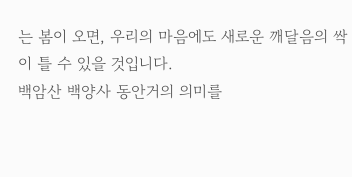는 봄이 오면, 우리의 마음에도 새로운 깨달음의 싹이 틀 수 있을 것입니다.
백암산 백양사 동안거의 의미를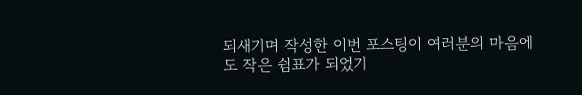되새기며 작성한 이번 포스팅이 여러분의 마음에도 작은 쉼표가 되었기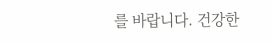를 바랍니다. 건강한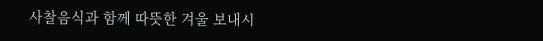사찰음식과 함께 따뜻한 겨울 보내시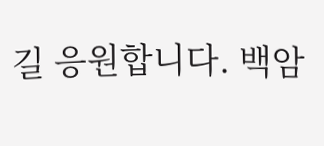길 응원합니다. 백암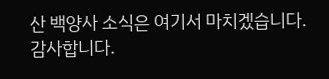산 백양사 소식은 여기서 마치겠습니다. 감사합니다.